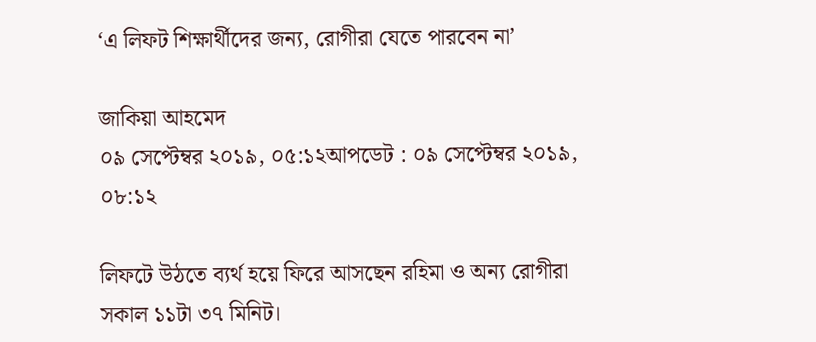‘এ লিফট শিক্ষার্থীদের জন্য, রোগীরা যেতে পারবেন না’

জাকিয়া আহমেদ
০৯ সেপ্টেম্বর ২০১৯, ০৫:১২আপডেট : ০৯ সেপ্টেম্বর ২০১৯, ০৮:১২

লিফটে উঠতে ব্যর্থ হয়ে ফিরে আসছেন রহিমা ও অন্য রোগীরা সকাল ১১টা ৩৭ মিনিট।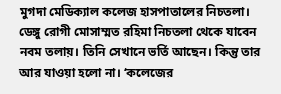মুগদা মেডিক্যাল কলেজ হাসপাতালের নিচতলা। ডেঙ্গু রোগী মোসাম্মত রহিমা নিচতলা থেকে যাবেন নবম তলায়। তিনি সেখানে ভর্তি আছেন। কিন্তু তার আর যাওয়া হলো না। ‘কলেজের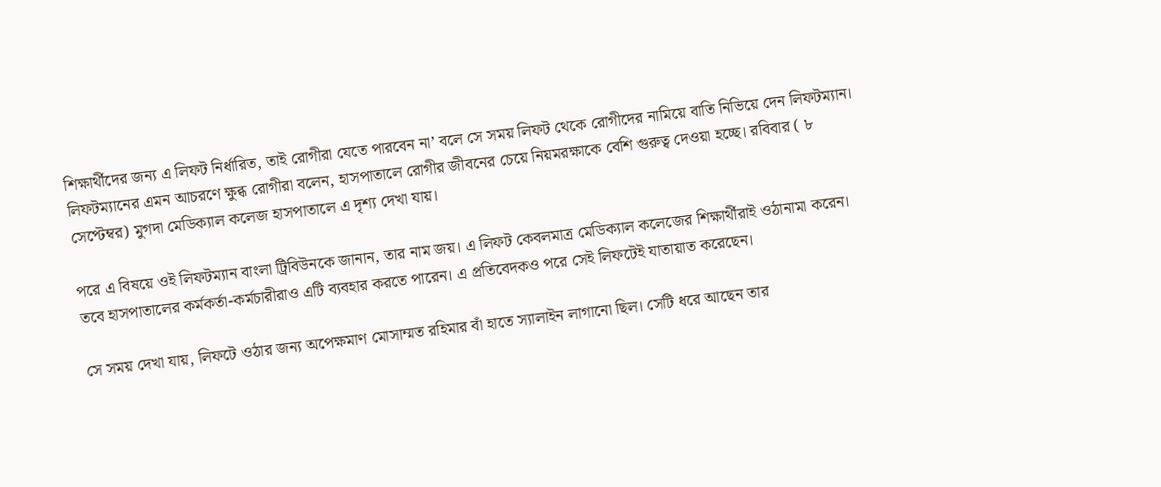শিক্ষার্থীদের জন্য এ লিফট নির্ধারিত, তাই রোগীরা যেতে পারবেন না’ বলে সে সময় লিফট থেকে রোগীদের নামিয়ে বাতি নিভিয়ে দেন লিফটম্যান। লিফটম্যানের এমন আচরণে ক্ষুব্ধ রোগীরা বলেন, হাসপাতালে রোগীর জীবনের চেয়ে নিয়মরক্ষাকে বেশি গুরুত্ব দেওয়া হচ্ছে। রবিবার ( ৮ সেপ্টেম্বর) মুগদা মেডিক্যাল কলেজ হাসপাতালে এ দৃশ্য দেখা যায়।

পরে এ বিষয়ে ওই লিফটম্যান বাংলা ট্রিবিউনকে জানান, তার নাম জয়। এ লিফট কেবলমাত্র মেডিক্যাল কলেজের শিক্ষার্থীরাই ওঠানামা করেন। তবে হাসপাতালের কর্মকর্তা-কর্মচারীরাও এটি ব্যবহার করতে পারেন। এ প্রতিবেদকও পরে সেই লিফটেই যাতায়াত করেছেন।

সে সময় দেখা যায়, লিফটে ওঠার জন্য অপেক্ষমাণ মোসাম্মত রহিমার বাঁ হাতে স্যালাইন লাগানো ছিল। সেটি ধরে আছেন তার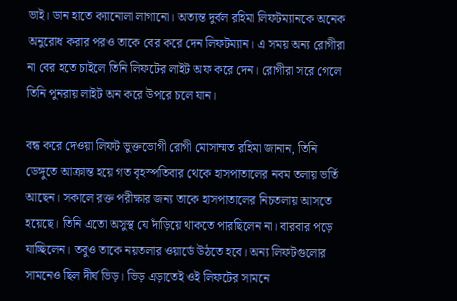ভাই। ডান হাতে ক্যানোলা লাগানো। অত্যন্ত দুর্বল রহিমা লিফটম্যানকে অনেক অনুরোধ করার পরও তাকে বের করে দেন লিফটম্যান। এ সময় অন্য রোগীরা না বের হতে চাইলে তিনি লিফটের লাইট অফ করে দেন। রোগীরা সরে গেলে তিনি পুনরায় লাইট অন করে উপরে চলে যান।

বন্ধ করে দেওয়া লিফট ভুক্তভোগী রোগী মোসাম্মত রহিমা জানান, তিনি ডেঙ্গুতে আক্রান্ত হয়ে গত বৃহস্পতিবার থেকে হাসপাতালের নবম তলায় ভর্তি আছেন। সকালে রক্ত পরীক্ষার জন্য তাকে হাসপাতালের নিচতলায় আসতে হয়েছে। তিনি এতো অসুস্থ যে দাঁড়িয়ে থাকতে পারছিলেন না। বারবার পড়ে যাচ্ছিলেন। তবুও তাকে নয়তলার ওয়ার্ডে উঠতে হবে। অন্য লিফটগুলোর সামনেও ছিল দীর্ঘ ভিড়। ভিড় এড়াতেই ওই লিফটের সামনে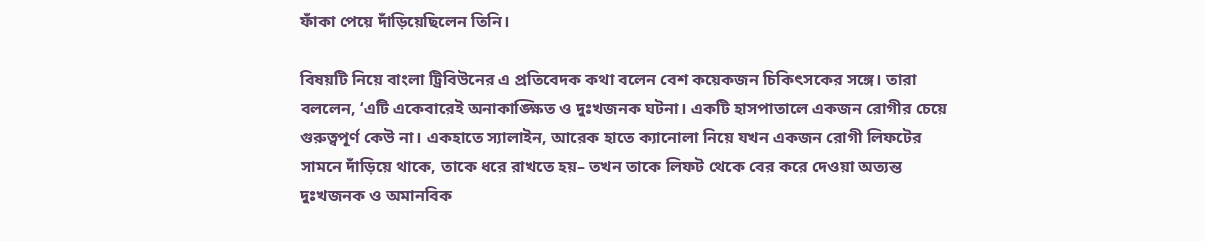ফাঁকা পেয়ে দাঁড়িয়েছিলেন তিনি।

বিষয়টি নিয়ে বাংলা ট্রিবিউনের এ প্রতিবেদক কথা বলেন বেশ কয়েকজন চিকিৎসকের সঙ্গে। তারা বললেন, ‘এটি একেবারেই অনাকাঙ্ক্ষিত ও দুঃখজনক ঘটনা। একটি হাসপাতালে একজন রোগীর চেয়ে গুরুত্বপূর্ণ কেউ না। একহাতে স্যালাইন, আরেক হাতে ক্যানোলা নিয়ে যখন একজন রোগী লিফটের সামনে দাঁড়িয়ে থাকে, তাকে ধরে রাখতে হয়– তখন তাকে লিফট থেকে বের করে দেওয়া অত্যন্ত দুঃখজনক ও অমানবিক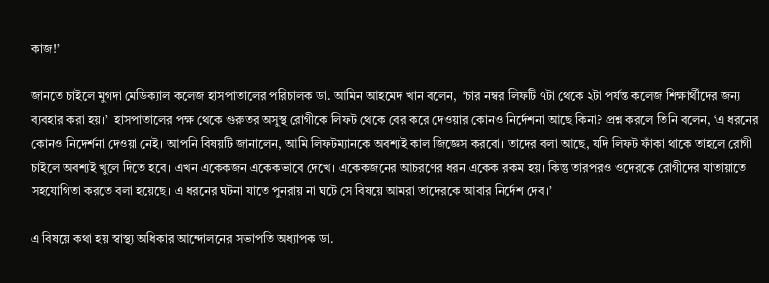কাজ!’

জানতে চাইলে মুগদা মেডিক্যাল কলেজ হাসপাতালের পরিচালক ডা. আমিন আহমেদ খান বলেন,  ‘চার নম্বর লিফটি ৭টা থেকে ২টা পর্যন্ত কলেজ শিক্ষার্থীদের জন্য ব্যবহার করা হয়।’  হাসপাতালের পক্ষ থেকে গুরুতর অসুস্থ রোগীকে লিফট থেকে বের করে দেওয়ার কোনও নির্দেশনা আছে কিনা? প্রশ্ন করলে তিনি বলেন, ‘এ ধরনের কোনও নিদের্শনা দেওয়া নেই। আপনি বিষয়টি জানালেন, আমি লিফটম্যানকে অবশ্যই কাল জিজ্ঞেস করবো। তাদের বলা আছে, যদি লিফট ফাঁকা থাকে তাহলে রোগী চাইলে অবশ্যই খুলে দিতে হবে। এখন একেকজন একেকভাবে দেখে। একেকজনের আচরণের ধরন একেক রকম হয়। কিন্তু তারপরও ওদেরকে রোগীদের যাতায়াতে সহযোগিতা করতে বলা হয়েছে। এ ধরনের ঘটনা যাতে পুনরায় না ঘটে সে বিষয়ে আমরা তাদেরকে আবার নির্দেশ দেব।’

এ বিষয়ে কথা হয় স্বাস্থ্য অধিকার আন্দোলনের সভাপতি অধ্যাপক ডা.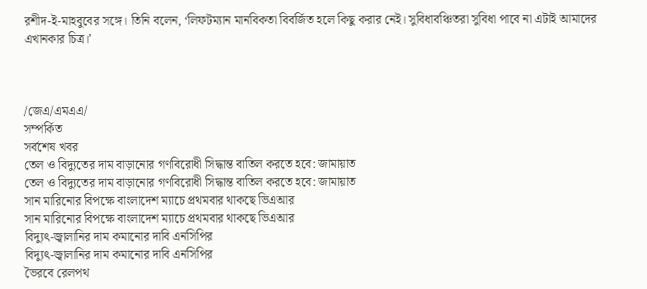রশীদ-ই-মাহবুবের সঙ্গে। তিনি বলেন, ‘লিফটম্যান মানবিকতা বিবর্জিত হলে কিছু করার নেই। সুবিধাবঞ্চিতরা সুবিধা পাবে না এটাই আমাদের এখানকার চিত্র।’



/জেএ/এমএএ/
সম্পর্কিত
সর্বশেষ খবর
তেল ও বিদ্যুতের দাম বাড়ানোর গণবিরোধী সিদ্ধান্ত বাতিল করতে হবে: জামায়াত
তেল ও বিদ্যুতের দাম বাড়ানোর গণবিরোধী সিদ্ধান্ত বাতিল করতে হবে: জামায়াত
সান মারিনোর বিপক্ষে বাংলাদেশ ম্যাচে প্রথমবার থাকছে ভিএআর
সান মারিনোর বিপক্ষে বাংলাদেশ ম্যাচে প্রথমবার থাকছে ভিএআর
বিদ্যুৎ-জ্বালানির দাম কমানোর দাবি এনসিপির
বিদ্যুৎ-জ্বালানির দাম কমানোর দাবি এনসিপির
ভৈরবে রেলপথ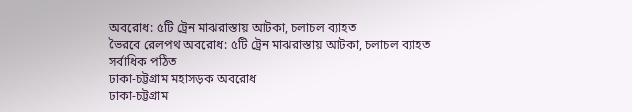অবরোধ: ৫টি ট্রেন মাঝরাস্তায় আটকা, চলাচল ব্যাহত
ভৈরবে রেলপথ অবরোধ: ৫টি ট্রেন মাঝরাস্তায় আটকা, চলাচল ব্যাহত
সর্বাধিক পঠিত
ঢাকা-চট্টগ্রাম মহাসড়ক অবরোধ
ঢাকা-চট্টগ্রাম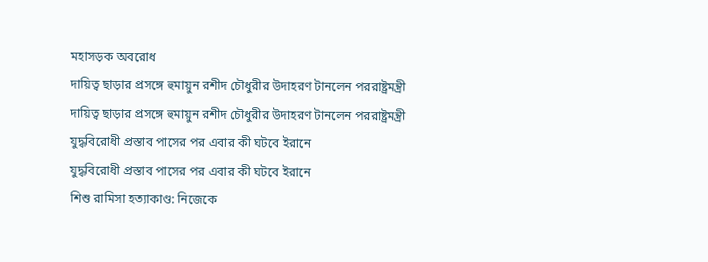মহাসড়ক অবরোধ
দায়িত্ব ছাড়ার প্রসঙ্গে হুমায়ুন রশীদ চৌধুরীর উদাহরণ টানলেন পররাষ্ট্রমন্ত্রী
দায়িত্ব ছাড়ার প্রসঙ্গে হুমায়ুন রশীদ চৌধুরীর উদাহরণ টানলেন পররাষ্ট্রমন্ত্রী
যুদ্ধবিরোধী প্রস্তাব পাসের পর এবার কী ঘটবে ইরানে
যুদ্ধবিরোধী প্রস্তাব পাসের পর এবার কী ঘটবে ইরানে
শিশু রামিসা হত্যাকাণ্ড: নিজেকে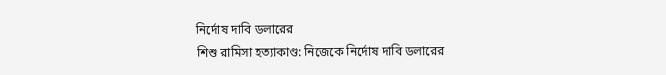নির্দোষ দাবি ডলারের
শিশু রামিসা হত্যাকাণ্ড: নিজেকে নির্দোষ দাবি ডলারের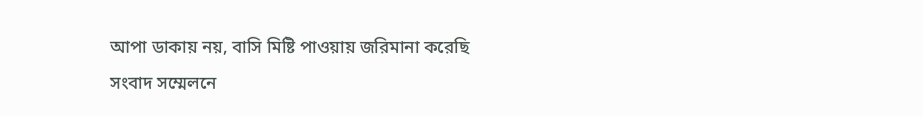আপা ডাকায় নয়, বাসি মিষ্টি পাওয়ায় জরিমানা করেছি
সংবাদ সম্মেলনে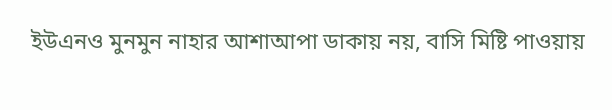ইউএনও মুনমুন নাহার আশাআপা ডাকায় নয়, বাসি মিষ্টি পাওয়ায়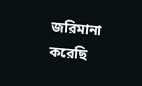জরিমানা করেছি